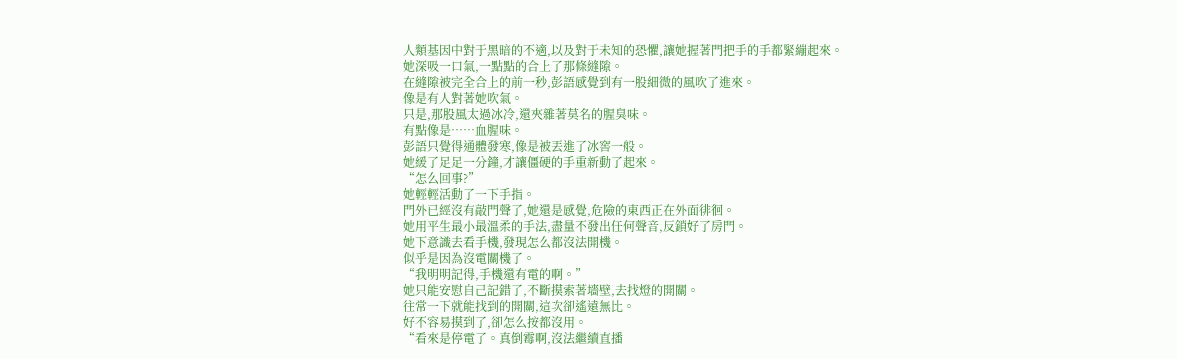人類基因中對于黑暗的不適,以及對于未知的恐懼,讓她握著門把手的手都緊繃起來。
她深吸一口氣,一點點的合上了那條縫隙。
在縫隙被完全合上的前一秒,彭語感覺到有一股細微的風吹了進來。
像是有人對著她吹氣。
只是,那股風太過冰冷,還夾雜著莫名的腥臭味。
有點像是……血腥味。
彭語只覺得通體發寒,像是被丟進了冰窖一般。
她緩了足足一分鐘,才讓僵硬的手重新動了起來。
“怎么回事?”
她輕輕活動了一下手指。
門外已經沒有敲門聲了,她還是感覺,危險的東西正在外面徘徊。
她用平生最小最溫柔的手法,盡量不發出任何聲音,反鎖好了房門。
她下意識去看手機,發現怎么都沒法開機。
似乎是因為沒電關機了。
“我明明記得,手機還有電的啊。”
她只能安慰自己記錯了,不斷摸索著墻壁,去找燈的開關。
往常一下就能找到的開關,這次卻遙遠無比。
好不容易摸到了,卻怎么按都沒用。
“看來是停電了。真倒霉啊,沒法繼續直播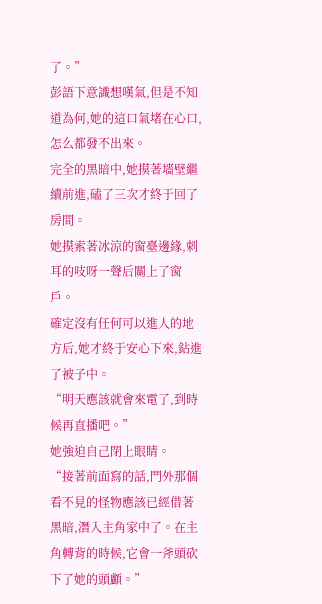了。”
彭語下意識想嘆氣,但是不知道為何,她的這口氣堵在心口,怎么都發不出來。
完全的黑暗中,她摸著墻壁繼續前進,磕了三次才終于回了房間。
她摸索著冰涼的窗臺邊緣,刺耳的吱呀一聲后關上了窗戶。
確定沒有任何可以進人的地方后,她才終于安心下來,鉆進了被子中。
“明天應該就會來電了,到時候再直播吧。”
她強迫自己閉上眼睛。
“接著前面寫的話,門外那個看不見的怪物應該已經借著黑暗,潛入主角家中了。在主角轉背的時候,它會一斧頭砍下了她的頭顱。”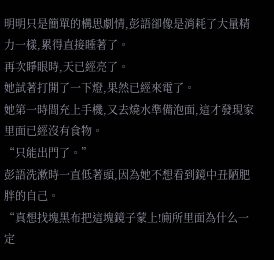明明只是簡單的構思劇情,彭語卻像是消耗了大量精力一樣,累得直接睡著了。
再次睜眼時,天已經亮了。
她試著打開了一下燈,果然已經來電了。
她第一時間充上手機,又去燒水準備泡面,這才發現家里面已經沒有食物。
“只能出門了。”
彭語洗漱時一直低著頭,因為她不想看到鏡中丑陋肥胖的自己。
“真想找塊黑布把這塊鏡子蒙上!廁所里面為什么一定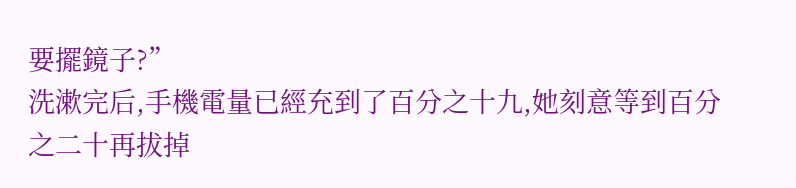要擺鏡子?”
洗漱完后,手機電量已經充到了百分之十九,她刻意等到百分之二十再拔掉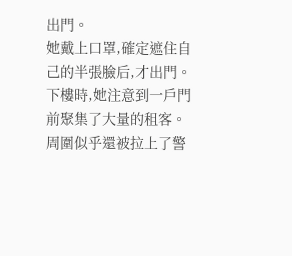出門。
她戴上口罩,確定遮住自己的半張臉后,才出門。
下樓時,她注意到一戶門前聚集了大量的租客。
周圍似乎還被拉上了警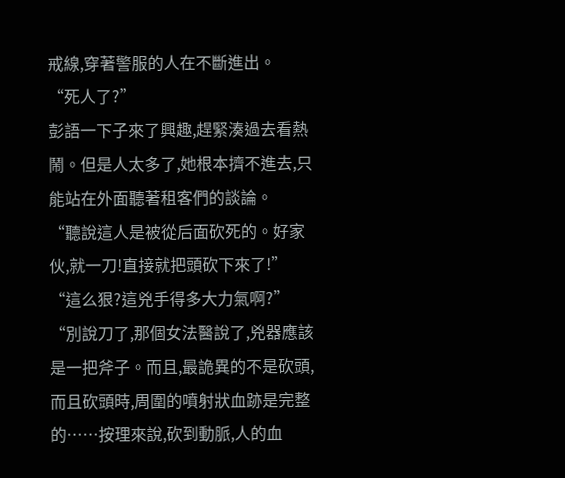戒線,穿著警服的人在不斷進出。
“死人了?”
彭語一下子來了興趣,趕緊湊過去看熱鬧。但是人太多了,她根本擠不進去,只能站在外面聽著租客們的談論。
“聽說這人是被從后面砍死的。好家伙,就一刀!直接就把頭砍下來了!”
“這么狠?這兇手得多大力氣啊?”
“別說刀了,那個女法醫說了,兇器應該是一把斧子。而且,最詭異的不是砍頭,而且砍頭時,周圍的噴射狀血跡是完整的……按理來說,砍到動脈,人的血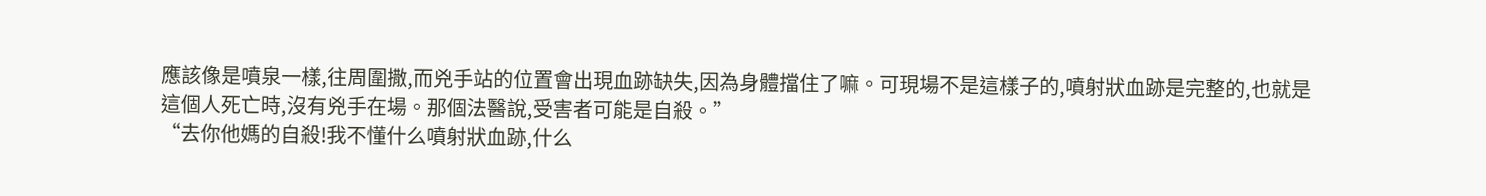應該像是噴泉一樣,往周圍撒,而兇手站的位置會出現血跡缺失,因為身體擋住了嘛。可現場不是這樣子的,噴射狀血跡是完整的,也就是這個人死亡時,沒有兇手在場。那個法醫說,受害者可能是自殺。”
“去你他媽的自殺!我不懂什么噴射狀血跡,什么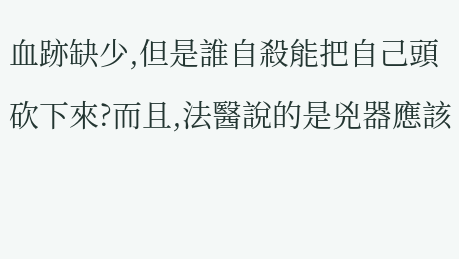血跡缺少,但是誰自殺能把自己頭砍下來?而且,法醫說的是兇器應該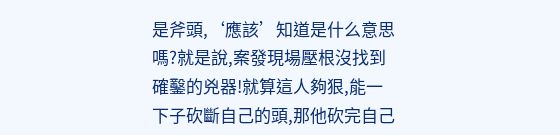是斧頭,‘應該’知道是什么意思嗎?就是說,案發現場壓根沒找到確鑿的兇器!就算這人夠狠,能一下子砍斷自己的頭,那他砍完自己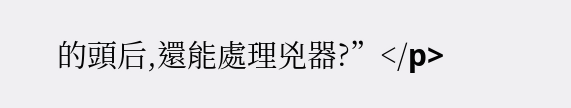的頭后,還能處理兇器?”</p>